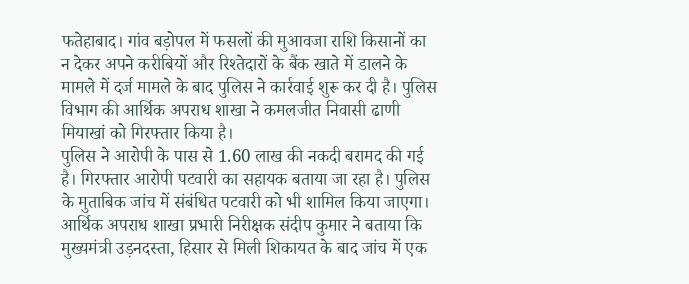फतेहाबाद। गांव बड़ोपल में फसलों की मुआवजा राशि किसानों का न देकर अपने करीबियों और रिश्तेदारों के बैंक खाते में डालने के मामले में दर्ज मामले के बाद पुलिस ने कार्रवाई शुरू कर दी है। पुलिस विभाग की आर्थिक अपराध शाखा ने कमलजीत निवासी ढाणी मियाखां को गिरफ्तार किया है।
पुलिस ने आरोपी के पास से 1.60 लाख की नकदी बरामद की गई है। गिरफ्तार आरोपी पटवारी का सहायक बताया जा रहा है। पुलिस के मुताबिक जांच में संबंधित पटवारी को भी शामिल किया जाएगा। आर्थिक अपराध शाखा प्रभारी निरीक्षक संदीप कुमार ने बताया कि मुख्यमंत्री उड़नदस्ता, हिसार से मिली शिकायत के बाद जांच में एक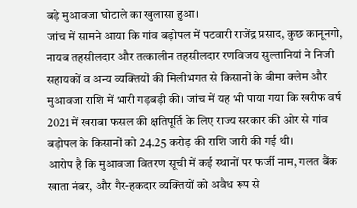बड़े मुआवजा घोटाले का खुलासा हुआ।
जांच में सामने आया कि गांव बड़ोपल में पटवारी राजेंद्र प्रसाद, कुछ कानूनगो, नायब तहसीलदार और तत्कालीन तहसीलदार रणविजय सुल्तानियां ने निजी सहायकों व अन्य व्यक्तियों की मिलीभगत से किसानों के बीमा क्लेम और मुआवजा राशि में भारी गड़बड़ी की। जांच में यह भी पाया गया कि खरीफ वर्ष 2021 में खराबा फसल की क्षतिपूर्ति के लिए राज्य सरकार की ओर से गांव बड़ोपल के किसानों को 24.25 करोड़ की राशि जारी की गई थी।
आरोप है कि मुआवजा वितरण सूची में कई स्थानों पर फर्जी नाम, गलत बैंक खाता नंबर, और गैर-हकदार व्यक्तियों को अवैध रूप से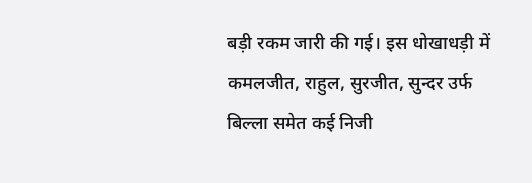बड़ी रकम जारी की गई। इस धोखाधड़ी में कमलजीत, राहुल, सुरजीत, सुन्दर उर्फ बिल्ला समेत कई निजी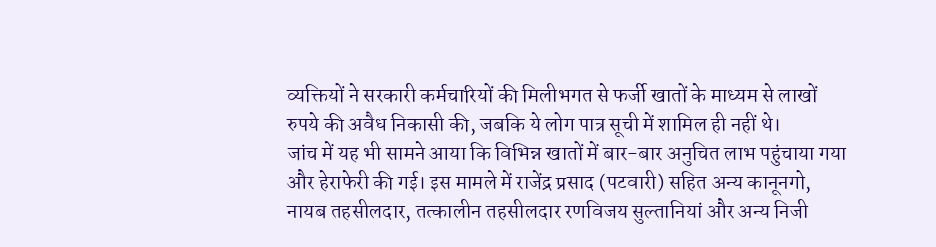व्यक्तियों ने सरकारी कर्मचारियों की मिलीभगत से फर्जी खातों के माध्यम से लाखों रुपये की अवैध निकासी की, जबकि ये लोग पात्र सूची में शामिल ही नहीं थे।
जांच में यह भी सामने आया कि विभिन्न खातों में बार-बार अनुचित लाभ पहुंचाया गया और हेराफेरी की गई। इस मामले में राजेंद्र प्रसाद (पटवारी) सहित अन्य कानूनगो, नायब तहसीलदार, तत्कालीन तहसीलदार रणविजय सुल्तानियां और अन्य निजी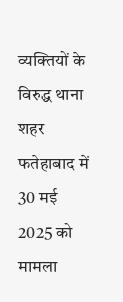व्यक्तियों के विरुद्ध थाना शहर फतेहाबाद में 30 मई 2025 को मामला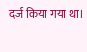दर्ज किया गया था।